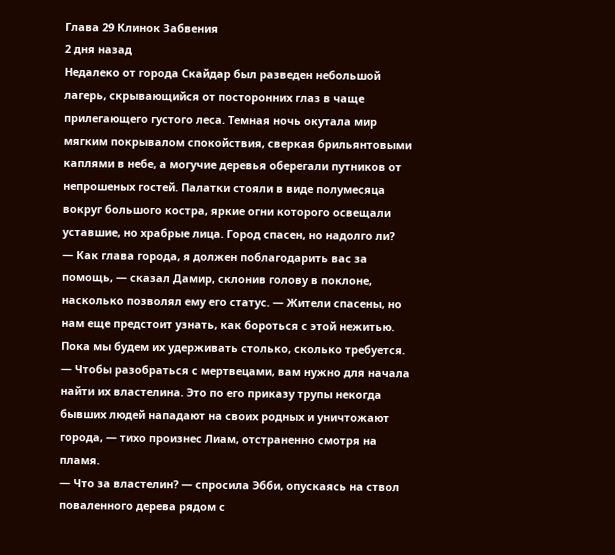Глава 29 Клинок Забвения
2 дня назад
Недалеко от города Скайдар был разведен небольшой лагерь, скрывающийся от посторонних глаз в чаще прилегающего густого леса. Темная ночь окутала мир мягким покрывалом спокойствия, сверкая брильянтовыми каплями в небе, а могучие деревья оберегали путников от непрошеных гостей. Палатки стояли в виде полумесяца вокруг большого костра, яркие огни которого освещали уставшие, но храбрые лица. Город спасен, но надолго ли?
— Как глава города, я должен поблагодарить вас за помощь, — сказал Дамир, склонив голову в поклоне, насколько позволял ему его статус. — Жители спасены, но нам еще предстоит узнать, как бороться с этой нежитью. Пока мы будем их удерживать столько, сколько требуется.
— Чтобы разобраться с мертвецами, вам нужно для начала найти их властелина. Это по его приказу трупы некогда бывших людей нападают на своих родных и уничтожают города, — тихо произнес Лиам, отстраненно смотря на пламя.
— Что за властелин? — спросила Эбби, опускаясь на ствол поваленного дерева рядом с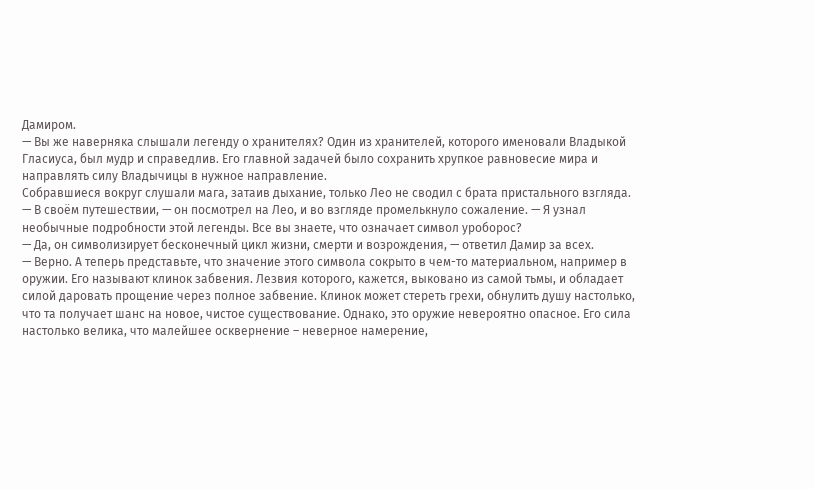Дамиром.
— Вы же наверняка слышали легенду о хранителях? Один из хранителей, которого именовали Владыкой Гласиуса, был мудр и справедлив. Его главной задачей было сохранить хрупкое равновесие мира и направлять силу Владычицы в нужное направление.
Собравшиеся вокруг слушали мага, затаив дыхание, только Лео не сводил с брата пристального взгляда.
— В своём путешествии, — он посмотрел на Лео, и во взгляде промелькнуло сожаление. — Я узнал необычные подробности этой легенды. Все вы знаете, что означает символ уроборос?
— Да, он символизирует бесконечный цикл жизни, смерти и возрождения, — ответил Дамир за всех.
— Верно. А теперь представьте, что значение этого символа сокрыто в чем-то материальном, например в оружии. Его называют клинок забвения. Лезвия которого, кажется, выковано из самой тьмы, и обладает силой даровать прощение через полное забвение. Клинок может стереть грехи, обнулить душу настолько, что та получает шанс на новое, чистое существование. Однако, это оружие невероятно опасное. Его сила настолько велика, что малейшее осквернение – неверное намерение,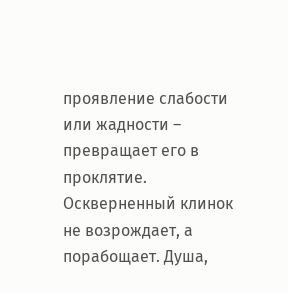проявление слабости или жадности – превращает его в проклятие. Оскверненный клинок не возрождает, а порабощает. Душа,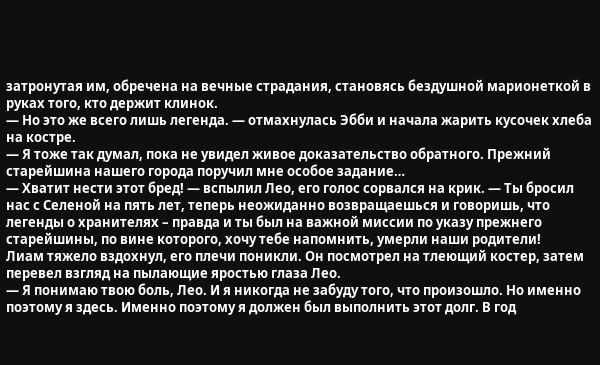затронутая им, обречена на вечные страдания, становясь бездушной марионеткой в руках того, кто держит клинок.
— Но это же всего лишь легенда. — отмахнулась Эбби и начала жарить кусочек хлеба на костре.
— Я тоже так думал, пока не увидел живое доказательство обратного. Прежний старейшина нашего города поручил мне особое задание…
— Хватит нести этот бред! — вспылил Лео, его голос сорвался на крик. — Ты бросил нас с Селеной на пять лет, теперь неожиданно возвращаешься и говоришь, что легенды о хранителях – правда и ты был на важной миссии по указу прежнего старейшины, по вине которого, хочу тебе напомнить, умерли наши родители!
Лиам тяжело вздохнул, его плечи поникли. Он посмотрел на тлеющий костер, затем перевел взгляд на пылающие яростью глаза Лео.
— Я понимаю твою боль, Лео. И я никогда не забуду того, что произошло. Но именно поэтому я здесь. Именно поэтому я должен был выполнить этот долг. В год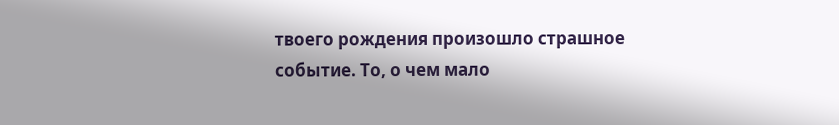твоего рождения произошло страшное событие. То, о чем мало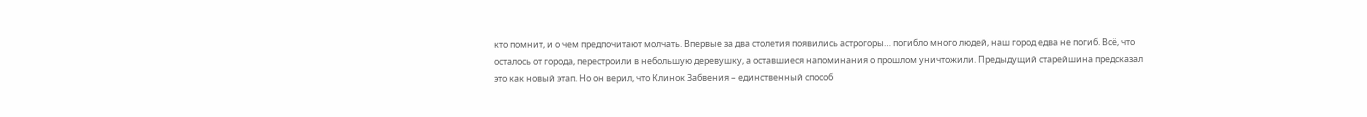кто помнит, и о чем предпочитают молчать. Впервые за два столетия появились астрогоры… погибло много людей, наш город едва не погиб. Всё, что осталось от города, перестроили в небольшую деревушку, а оставшиеся напоминания о прошлом уничтожили. Предыдущий старейшина предсказал это как новый этап. Но он верил, что Клинок Забвения – единственный способ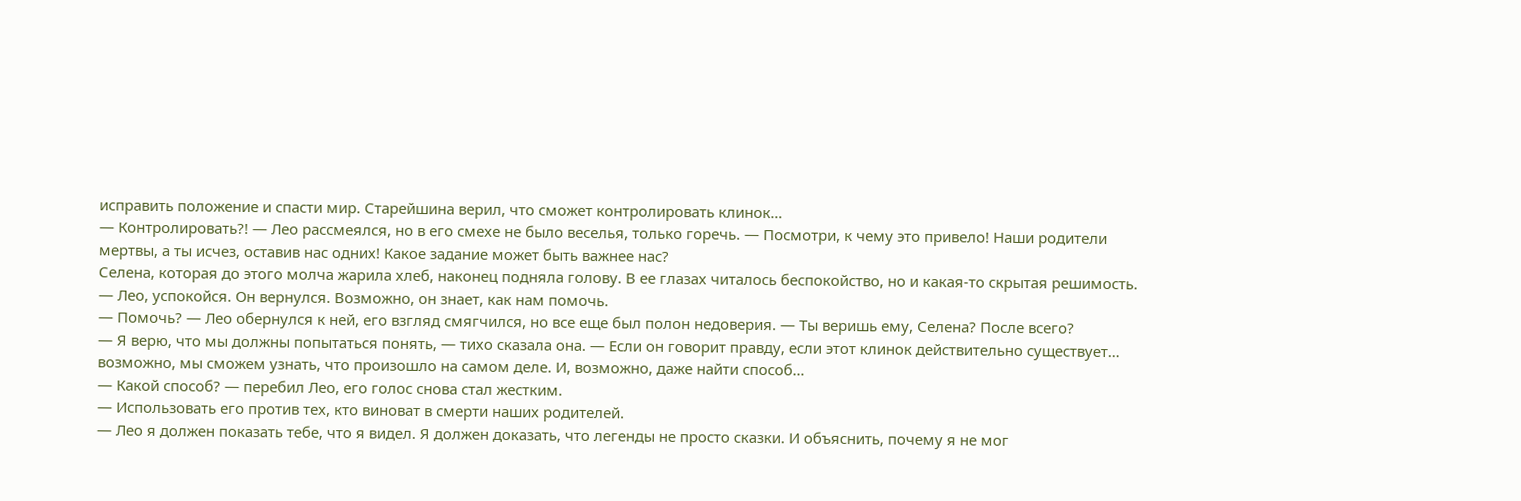исправить положение и спасти мир. Старейшина верил, что сможет контролировать клинок…
— Контролировать?! — Лео рассмеялся, но в его смехе не было веселья, только горечь. — Посмотри, к чему это привело! Наши родители мертвы, а ты исчез, оставив нас одних! Какое задание может быть важнее нас?
Селена, которая до этого молча жарила хлеб, наконец подняла голову. В ее глазах читалось беспокойство, но и какая-то скрытая решимость.
— Лео, успокойся. Он вернулся. Возможно, он знает, как нам помочь.
— Помочь? — Лео обернулся к ней, его взгляд смягчился, но все еще был полон недоверия. — Ты веришь ему, Селена? После всего?
— Я верю, что мы должны попытаться понять, — тихо сказала она. — Если он говорит правду, если этот клинок действительно существует… возможно, мы сможем узнать, что произошло на самом деле. И, возможно, даже найти способ…
— Какой способ? — перебил Лео, его голос снова стал жестким.
— Использовать его против тех, кто виноват в смерти наших родителей.
— Лео я должен показать тебе, что я видел. Я должен доказать, что легенды не просто сказки. И объяснить, почему я не мог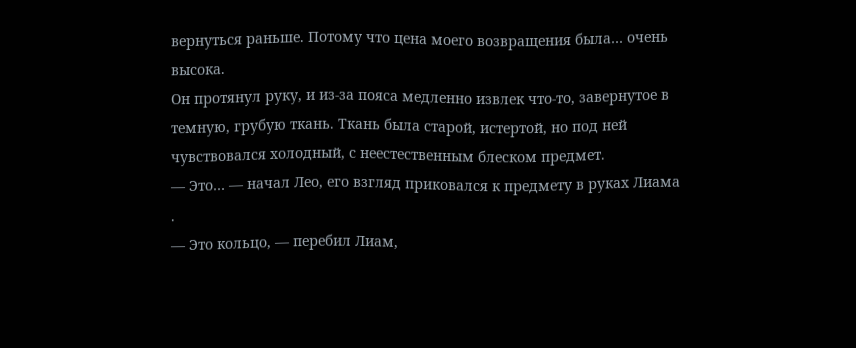вернуться раньше. Потому что цена моего возвращения была… очень высока.
Он протянул руку, и из-за пояса медленно извлек что-то, завернутое в темную, грубую ткань. Ткань была старой, истертой, но под ней чувствовался холодный, с неестественным блеском предмет.
— Это… — начал Лео, его взгляд приковался к предмету в руках Лиама
.
— Это кольцо, — перебил Лиам,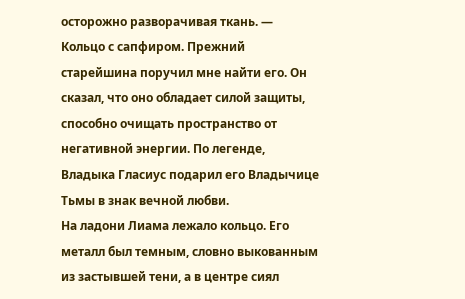осторожно разворачивая ткань. — Кольцо с сапфиром. Прежний старейшина поручил мне найти его. Он сказал, что оно обладает силой защиты, способно очищать пространство от негативной энергии. По легенде, Владыка Гласиус подарил его Владычице Тьмы в знак вечной любви.
На ладони Лиама лежало кольцо. Его металл был темным, словно выкованным из застывшей тени, а в центре сиял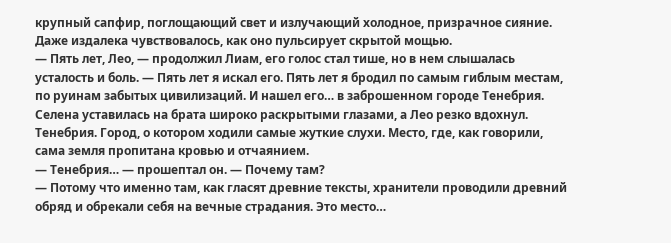крупный сапфир, поглощающий свет и излучающий холодное, призрачное сияние. Даже издалека чувствовалось, как оно пульсирует скрытой мощью.
— Пять лет, Лео, — продолжил Лиам, его голос стал тише, но в нем слышалась усталость и боль. — Пять лет я искал его. Пять лет я бродил по самым гиблым местам, по руинам забытых цивилизаций. И нашел его… в заброшенном городе Тенебрия.
Селена уставилась на брата широко раскрытыми глазами, а Лео резко вдохнул. Тенебрия. Город, о котором ходили самые жуткие слухи. Место, где, как говорили, сама земля пропитана кровью и отчаянием.
— Тенебрия… — прошептал он. — Почему там?
— Потому что именно там, как гласят древние тексты, хранители проводили древний обряд и обрекали себя на вечные страдания. Это место…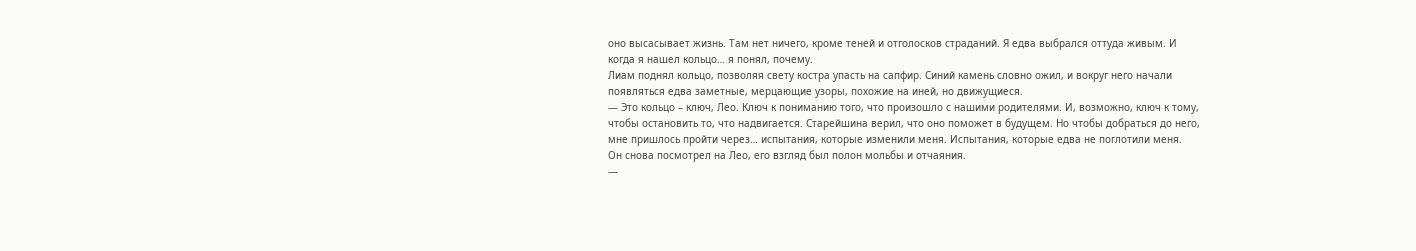оно высасывает жизнь. Там нет ничего, кроме теней и отголосков страданий. Я едва выбрался оттуда живым. И когда я нашел кольцо… я понял, почему.
Лиам поднял кольцо, позволяя свету костра упасть на сапфир. Синий камень словно ожил, и вокруг него начали появляться едва заметные, мерцающие узоры, похожие на иней, но движущиеся.
— Это кольцо – ключ, Лео. Ключ к пониманию того, что произошло с нашими родителями. И, возможно, ключ к тому, чтобы остановить то, что надвигается. Старейшина верил, что оно поможет в будущем. Но чтобы добраться до него, мне пришлось пройти через… испытания, которые изменили меня. Испытания, которые едва не поглотили меня.
Он снова посмотрел на Лео, его взгляд был полон мольбы и отчаяния.
—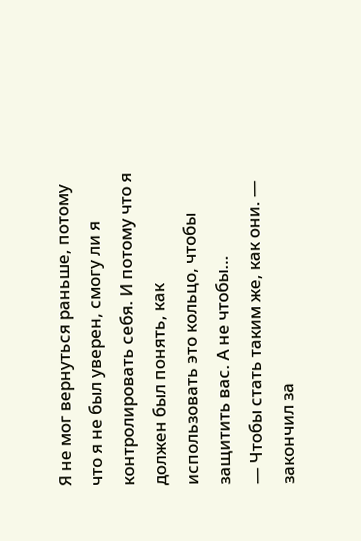Я не мог вернуться раньше, потому что я не был уверен, смогу ли я контролировать себя. И потому что я должен был понять, как использовать это кольцо, чтобы защитить вас. А не чтобы…
— Чтобы стать таким же, как они. — закончил за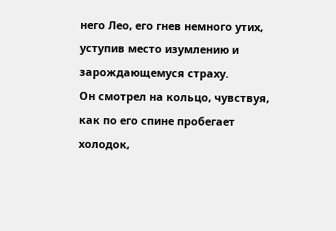него Лео, его гнев немного утих, уступив место изумлению и зарождающемуся страху.
Он смотрел на кольцо, чувствуя, как по его спине пробегает холодок,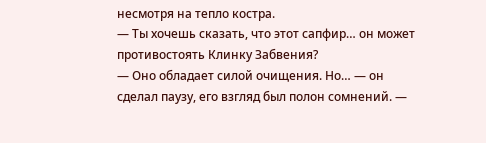несмотря на тепло костра.
— Ты хочешь сказать, что этот сапфир… он может противостоять Клинку Забвения?
— Оно обладает силой очищения. Но… — он сделал паузу, его взгляд был полон сомнений. —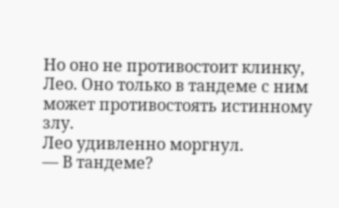Но оно не противостоит клинку, Лео. Оно только в тандеме с ним может противостоять истинному злу.
Лео удивленно моргнул.
— В тандеме?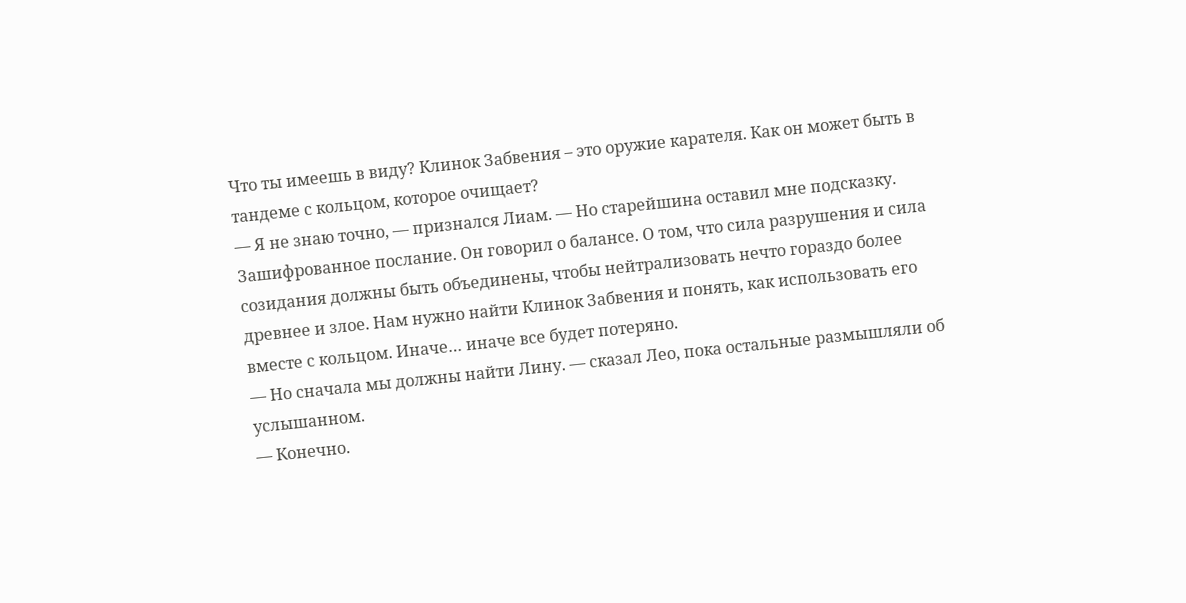Что ты имеешь в виду? Клинок Забвения – это оружие карателя. Как он может быть в тандеме с кольцом, которое очищает?
— Я не знаю точно, — признался Лиам. — Но старейшина оставил мне подсказку. Зашифрованное послание. Он говорил о балансе. О том, что сила разрушения и сила созидания должны быть объединены, чтобы нейтрализовать нечто гораздо более древнее и злое. Нам нужно найти Клинок Забвения и понять, как использовать его вместе с кольцом. Иначе… иначе все будет потеряно.
— Но сначала мы должны найти Лину. — сказал Лео, пока остальные размышляли об услышанном.
— Конечно.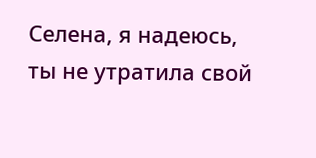Селена, я надеюсь, ты не утратила свой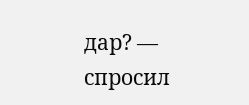дар? — спросил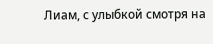Лиам, с улыбкой смотря на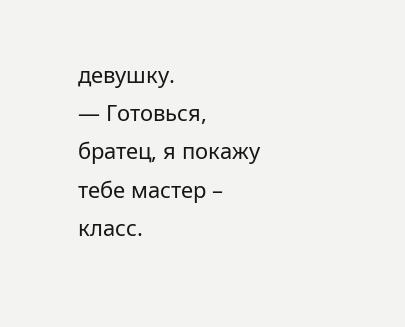девушку.
— Готовься, братец, я покажу тебе мастер – класс.